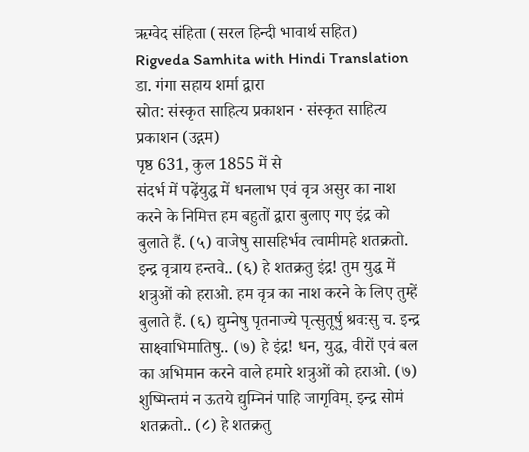ऋग्वेद संहिता (सरल हिन्दी भावार्थ सहित)
Rigveda Samhita with Hindi Translation
डा. गंगा सहाय शर्मा द्वारा
स्रोत: संस्कृत साहित्य प्रकाशन · संस्कृत साहित्य प्रकाशन (उद्गम)
पृष्ठ 631, कुल 1855 में से
संदर्भ में पढ़ेंयुद्ध में धनलाभ एवं वृत्र असुर का नाश करने के निमित्त हम बहुतों द्वारा बुलाए गए इंद्र को बुलाते हैं. (५) वाजेषु सासहिर्भव त्वामीमहे शतक्रतो. इन्द्र वृत्राय हन्तवे.. (६) हे शतक्रतु इंद्र! तुम युद्ध में शत्रुओं को हराओ. हम वृत्र का नाश करने के लिए तुम्हें बुलाते हैं. (६) द्युम्नेषु पृतनाज्ये पृत्सुतूर्षु श्रवःसु च. इन्द्र साक्ष्वाभिमातिषु.. (७) हे इंद्र! धन, युद्ध, वीरों एवं बल का अभिमान करने वाले हमारे शत्रुओं को हराओ. (७) शुष्मिन्तमं न ऊतये द्युम्निनं पाहि जागृविम्. इन्द्र सोमं शतक्रतो.. (८) हे शतक्रतु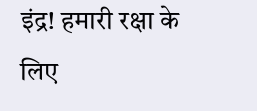इंद्र! हमारी रक्षा के लिए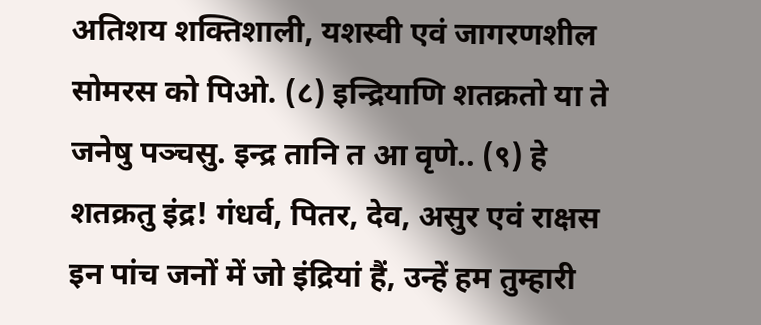अतिशय शक्तिशाली, यशस्वी एवं जागरणशील सोमरस को पिओ. (८) इन्द्रियाणि शतक्रतो या ते जनेषु पञ्चसु. इन्द्र तानि त आ वृणे.. (९) हे शतक्रतु इंद्र! गंधर्व, पितर, देव, असुर एवं राक्षस इन पांच जनों में जो इंद्रियां हैं, उन्हें हम तुम्हारी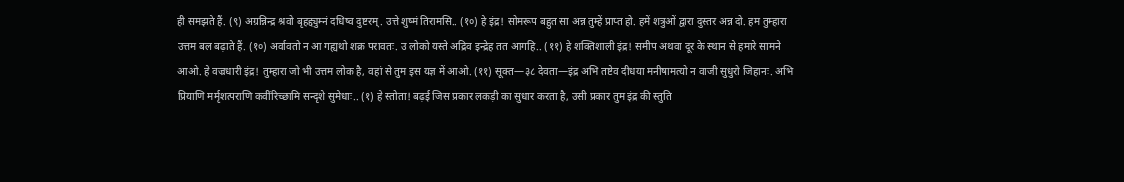ही समझते हैं. (९) अग्रन्निन्द्र श्रवो बृहद्द्युम्नं दधिष्व दुष्टरम्. उत्ते शुष्मं तिरामसि.. (१०) हे इंद्र! सोमरूप बहुत सा अन्न तुम्हें प्राप्त हो. हमें शत्रुओं द्वारा दुस्तर अन्न दो. हम तुम्हारा उत्तम बल बढ़ाते हैं. (१०) अर्वावतो न आ गह्यथो शक्र परावतः. उ लोको यस्ते अद्रिव इन्द्रेह तत आगहि.. (११) हे शक्तिशाली इंद्र! समीप अथवा दूर के स्थान से हमारे सामने आओ. हे वज्रधारी इंद्र! तुम्हारा जो भी उत्तम लोक है, वहां से तुम इस यज्ञ में आओ. (११) सूक्त—३८ देवता—इंद्र अभि तष्टेव दीधया मनीषामत्यो न वाजी सुधुरो जिहानः. अभि प्रियाणि मर्मृशत्पराणि कवींरिच्छामि सन्दृशे सुमेधाः.. (१) हे स्तोता! बढ़ई जिस प्रकार लकड़ी का सुधार करता है, उसी प्रकार तुम इंद्र की स्तुति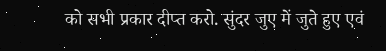को सभी प्रकार दीप्त करो. सुंदर जुए में जुते हुए एवं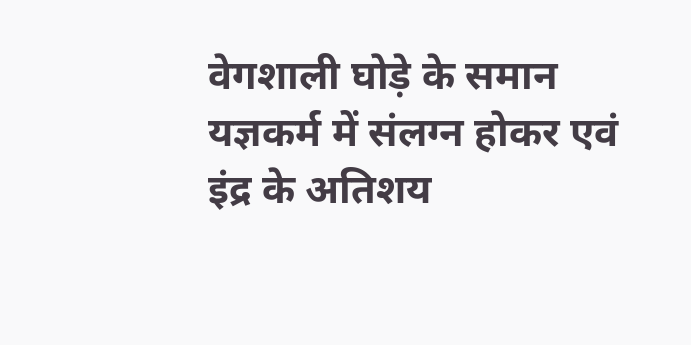वेगशाली घोड़े के समान यज्ञकर्म में संलग्न होकर एवं इंद्र के अतिशय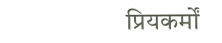प्रियकर्मों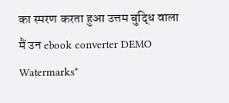का स्मरण करता हुआ उत्तम बुद्धि वाला मैं उन ebook converter DEMO Watermarks*